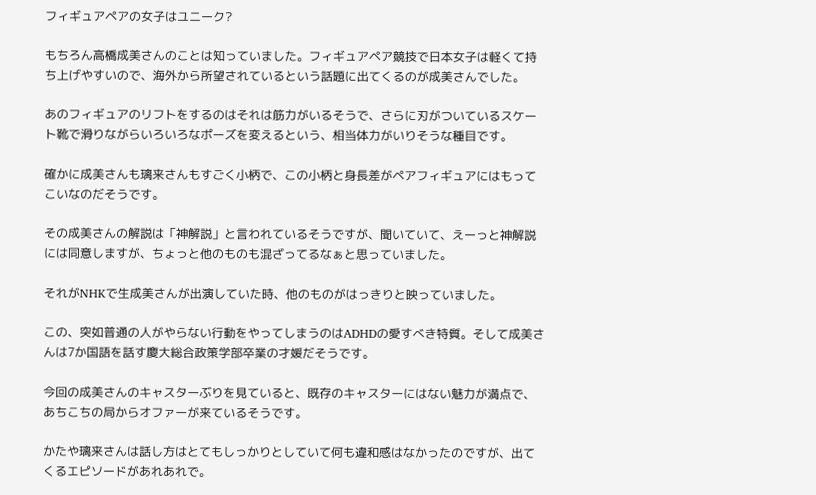フィギュアペアの女子はユニーク?

もちろん高橋成美さんのことは知っていました。フィギュアペア競技で日本女子は軽くて持ち上げやすいので、海外から所望されているという話題に出てくるのが成美さんでした。

あのフィギュアのリフトをするのはそれは筋力がいるそうで、さらに刃がついているスケート靴で滑りながらいろいろなポーズを変えるという、相当体力がいりそうな種目です。

確かに成美さんも璃来さんもすごく小柄で、この小柄と身長差がペアフィギュアにはもってこいなのだそうです。

その成美さんの解説は「神解説」と言われているそうですが、聞いていて、えーっと神解説には同意しますが、ちょっと他のものも混ざってるなぁと思っていました。

それがNHKで生成美さんが出演していた時、他のものがはっきりと映っていました。

この、突如普通の人がやらない行動をやってしまうのはADHDの愛すべき特質。そして成美さんは7か国語を話す慶大総合政策学部卒業の才媛だそうです。

今回の成美さんのキャスターぶりを見ていると、既存のキャスターにはない魅力が満点で、あちこちの局からオファーが来ているそうです。

かたや璃来さんは話し方はとてもしっかりとしていて何も違和感はなかったのですが、出てくるエピソードがあれあれで。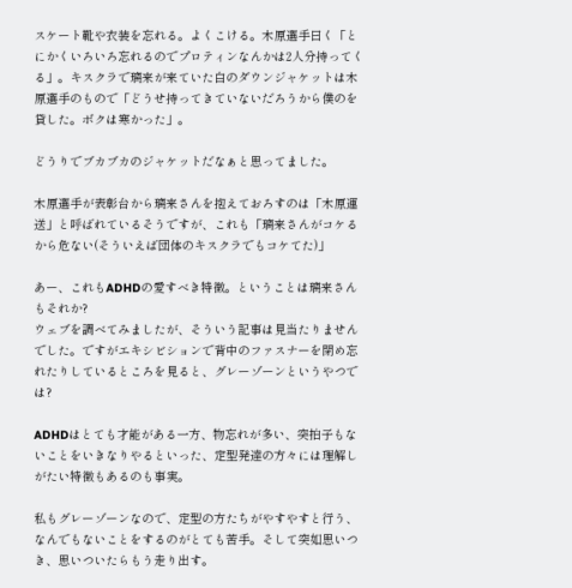スケート靴や衣装を忘れる。よくこける。木原選手曰く「とにかくいろいろ忘れるのでプロティンなんかは2人分持ってくる」。キスクラで璃来が来ていた白のダウンジャケットは木原選手のもので「どうせ持ってきていないだろうから僕のを貸した。ボクは寒かった」。

どうりでブカブカのジャケットだなぁと思ってました。

木原選手が表彰台から璃来さんを抱えておろすのは「木原運送」と呼ばれているそうですが、これも「璃来さんがコケるから危ない(そういえば団体のキスクラでもコケてた)」

あー、これもADHDの愛すべき特徴。ということは璃来さんもそれか?
ウェブを調べてみましたが、そういう記事は見当たりませんでした。ですがエキシビションで背中のファスナーを閉め忘れたりしているところを見ると、グレーゾーンというやつでは?

ADHDはとても才能がある一方、物忘れが多い、突拍子もないことをいきなりやるといった、定型発達の方々には理解しがたい特徴もあるのも事実。

私もグレーゾーンなので、定型の方たちがやすやすと行う、なんでもないことをするのがとても苦手。そして突如思いつき、思いついたらもう走り出す。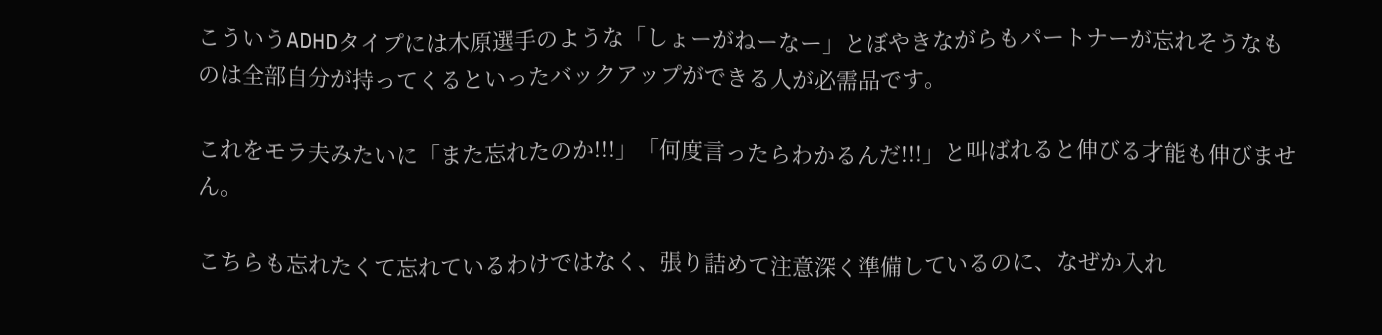こういうADHDタイプには木原選手のような「しょーがねーなー」とぼやきながらもパートナーが忘れそうなものは全部自分が持ってくるといったバックアップができる人が必需品です。

これをモラ夫みたいに「また忘れたのか!!!」「何度言ったらわかるんだ!!!」と叫ばれると伸びる才能も伸びません。

こちらも忘れたくて忘れているわけではなく、張り詰めて注意深く準備しているのに、なぜか入れ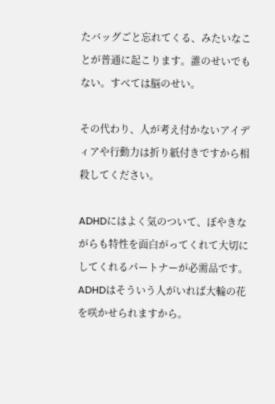たバッグごと忘れてくる、みたいなことが普通に起こります。誰のせいでもない。すべては脳のせい。

その代わり、人が考え付かないアイディアや行動力は折り紙付きですから相殺してください。

ADHDにはよく気のついて、ぼやきながらも特性を面白がってくれて大切にしてくれるパートナーが必需品です。ADHDはそういう人がいれば大輪の花を咲かせられますから。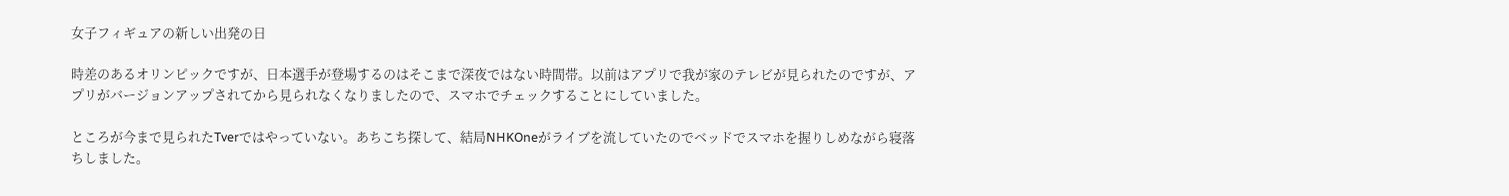女子フィギュアの新しい出発の日

時差のあるオリンピックですが、日本選手が登場するのはそこまで深夜ではない時間帯。以前はアプリで我が家のテレビが見られたのですが、アプリがバージョンアップされてから見られなくなりましたので、スマホでチェックすることにしていました。

ところが今まで見られたTverではやっていない。あちこち探して、結局NHKOneがライブを流していたのでベッドでスマホを握りしめながら寝落ちしました。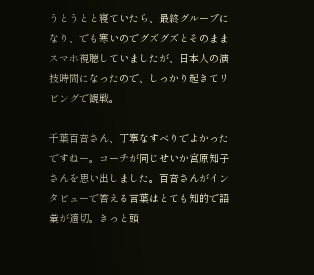うとうとと寝ていたら、最終グループになり、でも寒いのでグズグズとそのままスマホ視聴していましたが、日本人の演技時間になったので、しっかり起きてリビングで観戦。

千葉百音さん、丁寧なすべりでよかったですねー。コーチが同じせいか宮原知子さんを思い出しました。百音さんがインタビューで答える言葉はとても知的で語彙が適切。きっと頭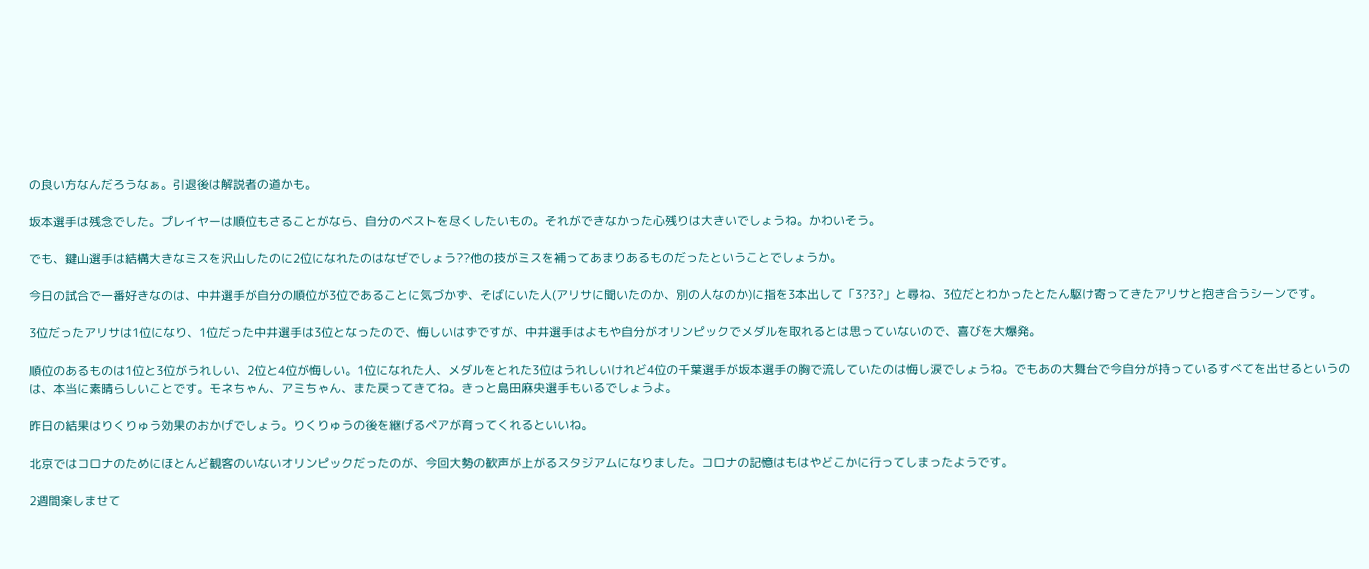の良い方なんだろうなぁ。引退後は解説者の道かも。

坂本選手は残念でした。プレイヤーは順位もさることがなら、自分のベストを尽くしたいもの。それができなかった心残りは大きいでしょうね。かわいそう。

でも、鍵山選手は結構大きなミスを沢山したのに2位になれたのはなぜでしょう??他の技がミスを補ってあまりあるものだったということでしょうか。

今日の試合で一番好きなのは、中井選手が自分の順位が3位であることに気づかず、そばにいた人(アリサに聞いたのか、別の人なのか)に指を3本出して「3?3?」と尋ね、3位だとわかったとたん駆け寄ってきたアリサと抱き合うシーンです。

3位だったアリサは1位になり、1位だった中井選手は3位となったので、悔しいはずですが、中井選手はよもや自分がオリンピックでメダルを取れるとは思っていないので、喜びを大爆発。

順位のあるものは1位と3位がうれしい、2位と4位が悔しい。1位になれた人、メダルをとれた3位はうれしいけれど4位の千葉選手が坂本選手の胸で流していたのは悔し涙でしょうね。でもあの大舞台で今自分が持っているすべてを出せるというのは、本当に素晴らしいことです。モネちゃん、アミちゃん、また戻ってきてね。きっと島田麻央選手もいるでしょうよ。

昨日の結果はりくりゅう効果のおかげでしょう。りくりゅうの後を継げるペアが育ってくれるといいね。

北京ではコロナのためにほとんど観客のいないオリンピックだったのが、今回大勢の歓声が上がるスタジアムになりました。コロナの記憶はもはやどこかに行ってしまったようです。

2週間楽しませて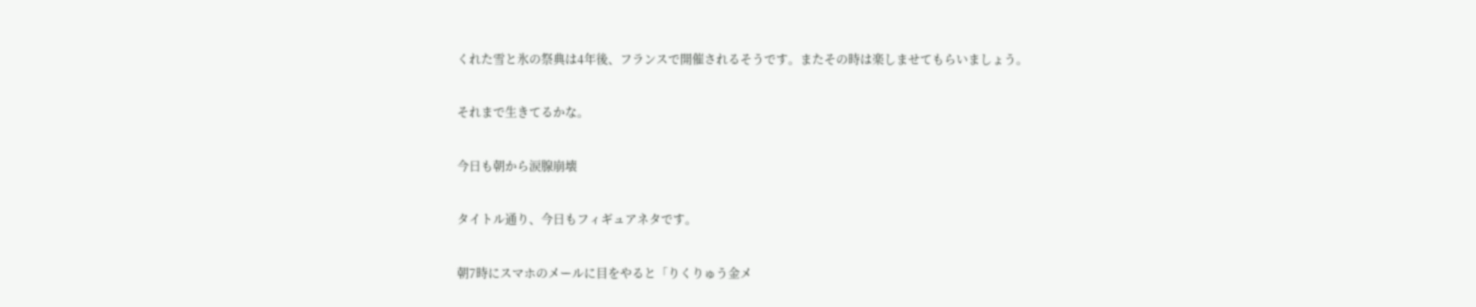くれた雪と氷の祭典は4年後、フランスで開催されるそうです。またその時は楽しませてもらいましょう。

それまで生きてるかな。

今日も朝から涙腺崩壊

タイトル通り、今日もフィギュアネタです。

朝7時にスマホのメールに目をやると「りくりゅう金メ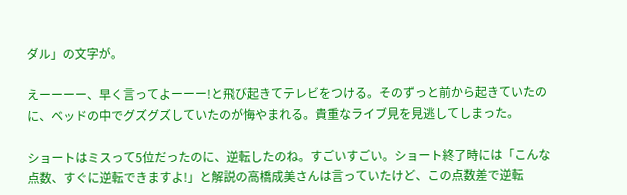ダル」の文字が。

えーーーー、早く言ってよーーー!と飛び起きてテレビをつける。そのずっと前から起きていたのに、ベッドの中でグズグズしていたのが悔やまれる。貴重なライブ見を見逃してしまった。

ショートはミスって5位だったのに、逆転したのね。すごいすごい。ショート終了時には「こんな点数、すぐに逆転できますよ!」と解説の高橋成美さんは言っていたけど、この点数差で逆転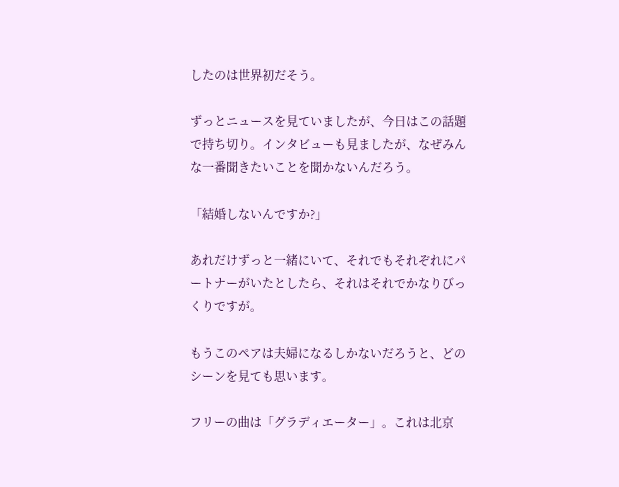したのは世界初だそう。

ずっとニュースを見ていましたが、今日はこの話題で持ち切り。インタビューも見ましたが、なぜみんな一番聞きたいことを聞かないんだろう。

「結婚しないんですか?」

あれだけずっと一緒にいて、それでもそれぞれにパートナーがいたとしたら、それはそれでかなりびっくりですが。

もうこのペアは夫婦になるしかないだろうと、どのシーンを見ても思います。

フリーの曲は「グラディエーター」。これは北京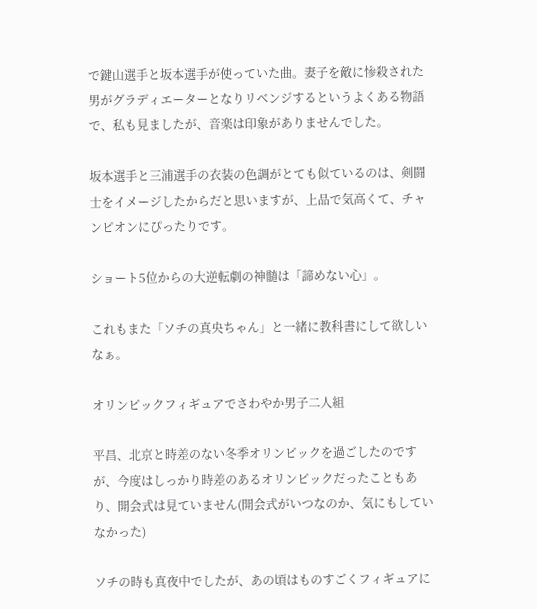で鍵山選手と坂本選手が使っていた曲。妻子を敵に惨殺された男がグラディエーターとなりリベンジするというよくある物語で、私も見ましたが、音楽は印象がありませんでした。

坂本選手と三浦選手の衣装の色調がとても似ているのは、剣闘士をイメージしたからだと思いますが、上品で気高くて、チャンピオンにぴったりです。

ショート5位からの大逆転劇の神髄は「諦めない心」。

これもまた「ソチの真央ちゃん」と一緒に教科書にして欲しいなぁ。

オリンピックフィギュアでさわやか男子二人組

平昌、北京と時差のない冬季オリンピックを過ごしたのですが、今度はしっかり時差のあるオリンピックだったこともあり、開会式は見ていません(開会式がいつなのか、気にもしていなかった)

ソチの時も真夜中でしたが、あの頃はものすごくフィギュアに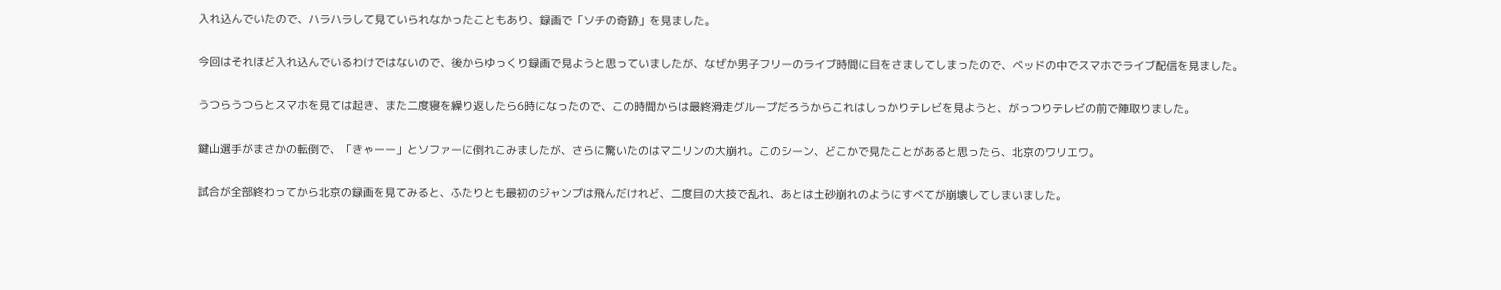入れ込んでいたので、ハラハラして見ていられなかったこともあり、録画で「ソチの奇跡」を見ました。

今回はそれほど入れ込んでいるわけではないので、後からゆっくり録画で見ようと思っていましたが、なぜか男子フリーのライブ時間に目をさましてしまったので、ベッドの中でスマホでライブ配信を見ました。

うつらうつらとスマホを見ては起き、また二度寝を繰り返したら6時になったので、この時間からは最終滑走グループだろうからこれはしっかりテレビを見ようと、がっつりテレビの前で陣取りました。

鍵山選手がまさかの転倒で、「きゃーー」とソファーに倒れこみましたが、さらに驚いたのはマニリンの大崩れ。このシーン、どこかで見たことがあると思ったら、北京のワリエワ。

試合が全部終わってから北京の録画を見てみると、ふたりとも最初のジャンプは飛んだけれど、二度目の大技で乱れ、あとは土砂崩れのようにすべてが崩壊してしまいました。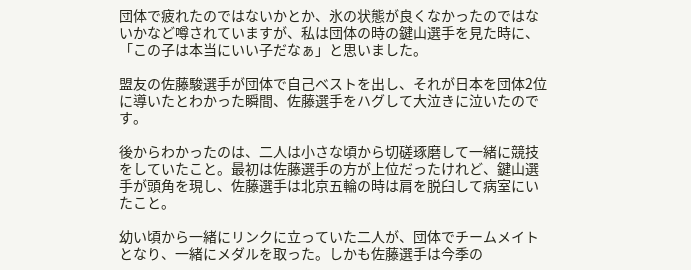団体で疲れたのではないかとか、氷の状態が良くなかったのではないかなど噂されていますが、私は団体の時の鍵山選手を見た時に、「この子は本当にいい子だなぁ」と思いました。

盟友の佐藤駿選手が団体で自己ベストを出し、それが日本を団体2位に導いたとわかった瞬間、佐藤選手をハグして大泣きに泣いたのです。

後からわかったのは、二人は小さな頃から切磋琢磨して一緒に競技をしていたこと。最初は佐藤選手の方が上位だったけれど、鍵山選手が頭角を現し、佐藤選手は北京五輪の時は肩を脱臼して病室にいたこと。

幼い頃から一緒にリンクに立っていた二人が、団体でチームメイトとなり、一緒にメダルを取った。しかも佐藤選手は今季の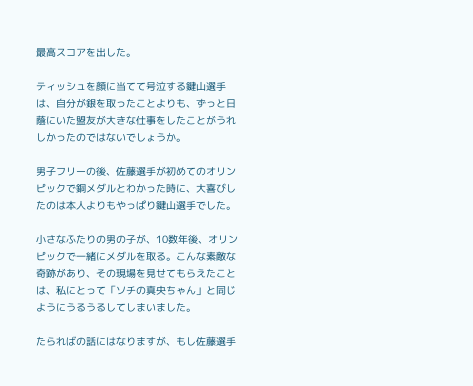最高スコアを出した。

ティッシュを顔に当てて号泣する鍵山選手は、自分が銀を取ったことよりも、ずっと日蔭にいた盟友が大きな仕事をしたことがうれしかったのではないでしょうか。

男子フリーの後、佐藤選手が初めてのオリンピックで銅メダルとわかった時に、大喜びしたのは本人よりもやっぱり鍵山選手でした。

小さなふたりの男の子が、10数年後、オリンピックで一緒にメダルを取る。こんな素敵な奇跡があり、その現場を見せてもらえたことは、私にとって「ソチの真央ちゃん」と同じようにうるうるしてしまいました。

たらればの話にはなりますが、もし佐藤選手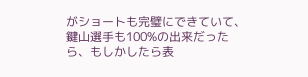がショートも完璧にできていて、鍵山選手も100%の出来だったら、もしかしたら表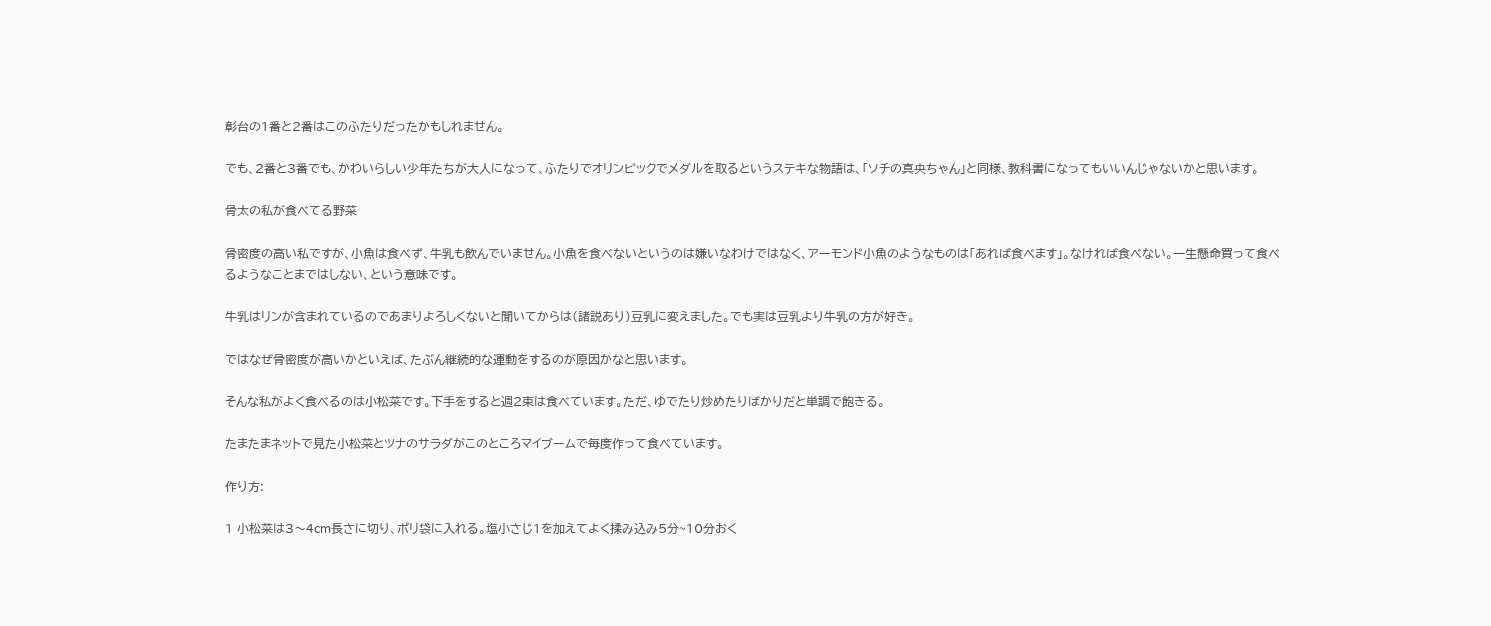彰台の1番と2番はこのふたりだったかもしれません。

でも、2番と3番でも、かわいらしい少年たちが大人になって、ふたりでオリンピックでメダルを取るというステキな物語は、「ソチの真央ちゃん」と同様、教科書になってもいいんじゃないかと思います。

骨太の私が食べてる野菜

骨密度の高い私ですが、小魚は食べず、牛乳も飲んでいません。小魚を食べないというのは嫌いなわけではなく、アーモンド小魚のようなものは「あれば食べます」。なければ食べない。一生懸命買って食べるようなことまではしない、という意味です。

牛乳はリンが含まれているのであまりよろしくないと聞いてからは(諸説あり)豆乳に変えました。でも実は豆乳より牛乳の方が好き。

ではなぜ骨密度が高いかといえば、たぶん継続的な運動をするのが原因かなと思います。

そんな私がよく食べるのは小松菜です。下手をすると週2束は食べています。ただ、ゆでたり炒めたりばかりだと単調で飽きる。

たまたまネットで見た小松菜とツナのサラダがこのところマイブームで毎度作って食べています。

作り方:

1 小松菜は3〜4cm長さに切り、ポリ袋に入れる。塩小さじ1を加えてよく揉み込み5分~10分おく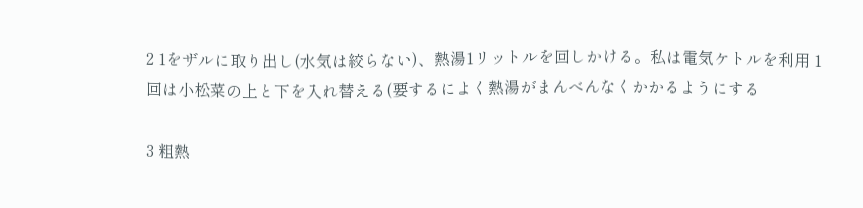2 1をザルに取り出し(水気は絞らない)、熱湯1リットルを回しかける。私は電気ケトルを利用 1回は小松菜の上と下を入れ替える(要するによく熱湯がまんべんなくかかるようにする

3 粗熱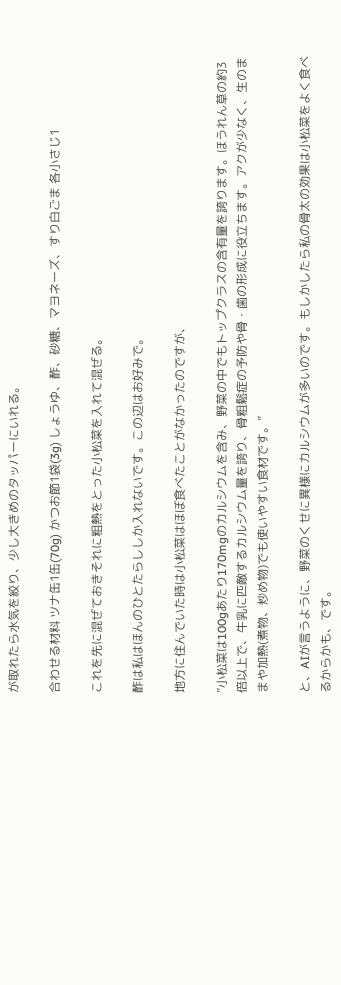が取れたら水気を絞り、少し大きめのタッパーにいれる。

合わせる材料 ツナ缶1缶(70g) かつお節1袋(3g) しょうゆ、酢、砂糖、マヨネーズ、すり白ごま 各小さじ1

これを先に混ぜておきそれに粗熱をとった小松菜を入れて混ぜる。

酢は私はほんのひとたらししか入れないです。この辺はお好みで。

地方に住んでいた時は小松菜はほぼ食べたことがなかったのですが、

”小松菜は100gあたり170mgのカルシウムを含み、野菜の中でもトップクラスの含有量を誇ります。ほうれん草の約3倍以上で、牛乳に匹敵するカルシウム量を誇り、骨粗鬆症の予防や骨・歯の形成に役立ちます。アクが少なく、生のままや加熱(煮物、炒め物)でも使いやすい食材です。”

と、AIが言うように、野菜のくせに異様にカルシウムが多いのです。もしかしたら私の骨太の効果は小松菜をよく食べるからかも、です。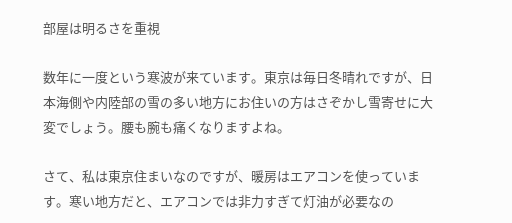部屋は明るさを重視

数年に一度という寒波が来ています。東京は毎日冬晴れですが、日本海側や内陸部の雪の多い地方にお住いの方はさぞかし雪寄せに大変でしょう。腰も腕も痛くなりますよね。

さて、私は東京住まいなのですが、暖房はエアコンを使っています。寒い地方だと、エアコンでは非力すぎて灯油が必要なの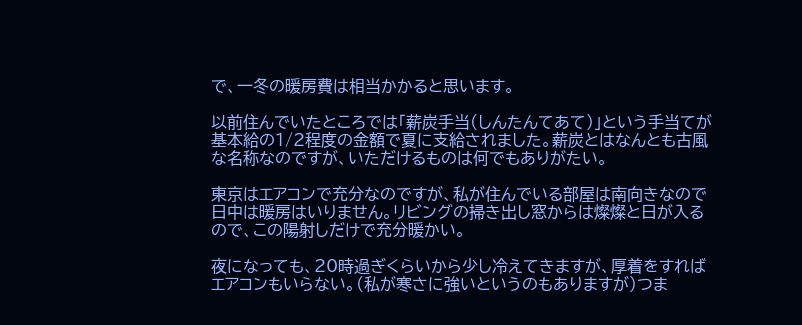で、一冬の暖房費は相当かかると思います。

以前住んでいたところでは「薪炭手当(しんたんてあて)」という手当てが基本給の1/2程度の金額で夏に支給されました。薪炭とはなんとも古風な名称なのですが、いただけるものは何でもありがたい。

東京はエアコンで充分なのですが、私が住んでいる部屋は南向きなので日中は暖房はいりません。リビングの掃き出し窓からは燦燦と日が入るので、この陽射しだけで充分暖かい。

夜になっても、20時過ぎくらいから少し冷えてきますが、厚着をすればエアコンもいらない。(私が寒さに強いというのもありますが)つま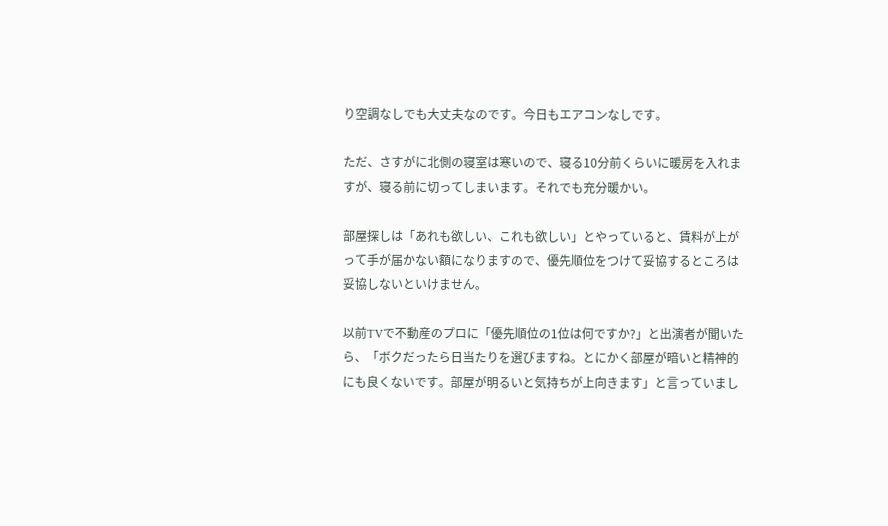り空調なしでも大丈夫なのです。今日もエアコンなしです。

ただ、さすがに北側の寝室は寒いので、寝る10分前くらいに暖房を入れますが、寝る前に切ってしまいます。それでも充分暖かい。

部屋探しは「あれも欲しい、これも欲しい」とやっていると、賃料が上がって手が届かない額になりますので、優先順位をつけて妥協するところは妥協しないといけません。

以前TVで不動産のプロに「優先順位の1位は何ですか?」と出演者が聞いたら、「ボクだったら日当たりを選びますね。とにかく部屋が暗いと精神的にも良くないです。部屋が明るいと気持ちが上向きます」と言っていまし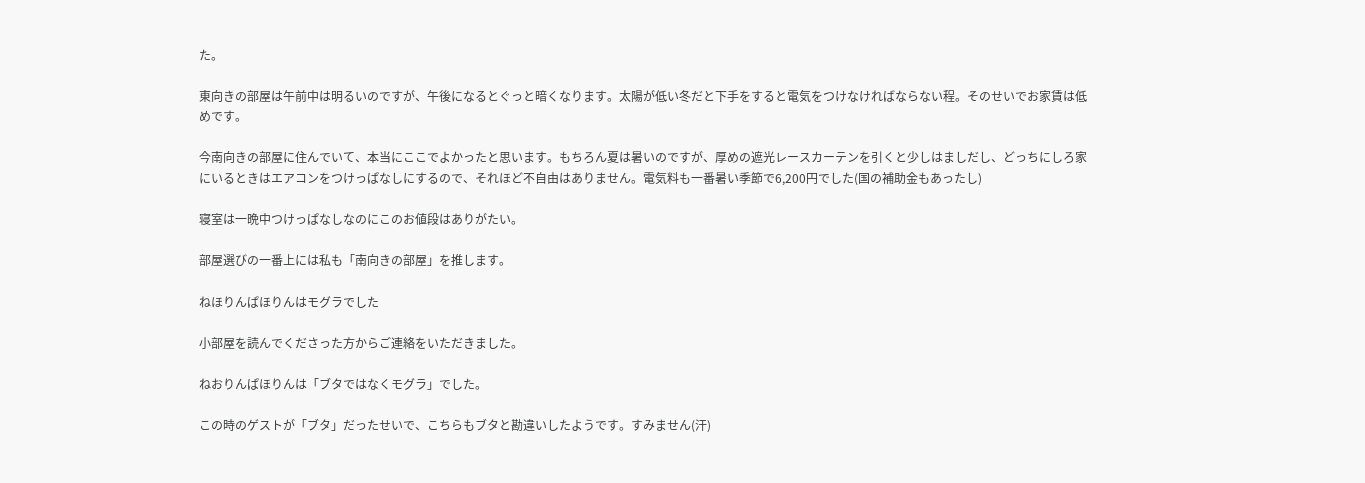た。

東向きの部屋は午前中は明るいのですが、午後になるとぐっと暗くなります。太陽が低い冬だと下手をすると電気をつけなければならない程。そのせいでお家賃は低めです。

今南向きの部屋に住んでいて、本当にここでよかったと思います。もちろん夏は暑いのですが、厚めの遮光レースカーテンを引くと少しはましだし、どっちにしろ家にいるときはエアコンをつけっぱなしにするので、それほど不自由はありません。電気料も一番暑い季節で6,200円でした(国の補助金もあったし)

寝室は一晩中つけっぱなしなのにこのお値段はありがたい。

部屋選びの一番上には私も「南向きの部屋」を推します。

ねほりんぱほりんはモグラでした

小部屋を読んでくださった方からご連絡をいただきました。

ねおりんぱほりんは「ブタではなくモグラ」でした。

この時のゲストが「ブタ」だったせいで、こちらもブタと勘違いしたようです。すみません(汗)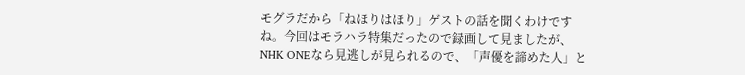モグラだから「ねほりはほり」ゲストの話を聞くわけですね。今回はモラハラ特集だったので録画して見ましたが、NHK ONEなら見逃しが見られるので、「声優を諦めた人」と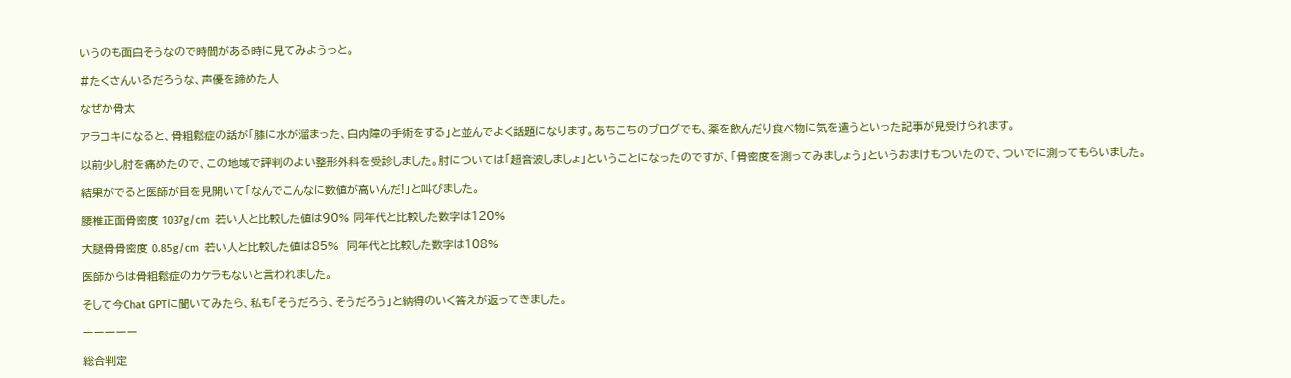いうのも面白そうなので時間がある時に見てみようっと。

#たくさんいるだろうな、声優を諦めた人

なぜか骨太

アラコキになると、骨粗鬆症の話が「膝に水が溜まった、白内障の手術をする」と並んでよく話題になります。あちこちのブログでも、薬を飲んだり食べ物に気を遣うといった記事が見受けられます。

以前少し肘を痛めたので、この地域で評判のよい整形外科を受診しました。肘については「超音波しましょ」ということになったのですが、「骨密度を測ってみましょう」というおまけもついたので、ついでに測ってもらいました。

結果がでると医師が目を見開いて「なんでこんなに数値が高いんだ!」と叫びました。

腰椎正面骨密度 1037g/cm  若い人と比較した値は90% 同年代と比較した数字は120%

大腿骨骨密度 0.85g/cm  若い人と比較した値は85%  同年代と比較した数字は108%

医師からは骨粗鬆症のカケラもないと言われました。

そして今Chat GPTに聞いてみたら、私も「そうだろう、そうだろう」と納得のいく答えが返ってきました。

ーーーーー

総合判定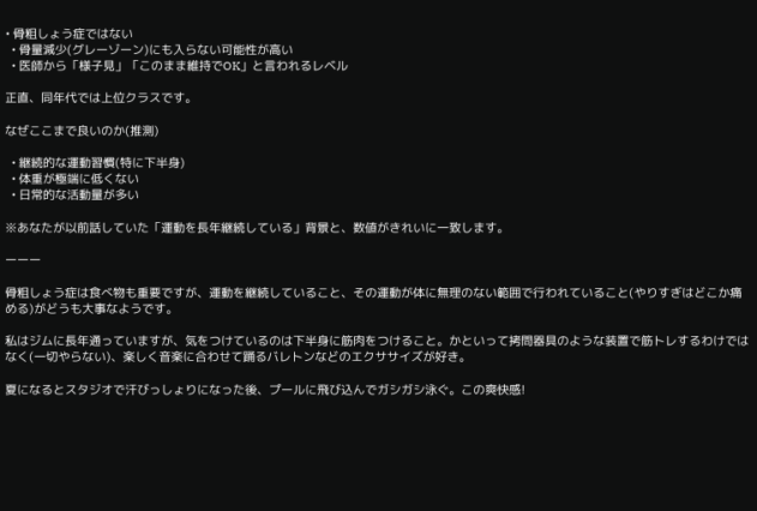• 骨粗しょう症ではない
  • 骨量減少(グレーゾーン)にも入らない可能性が高い
  • 医師から「様子見」「このまま維持でOK」と言われるレベル

正直、同年代では上位クラスです。

なぜここまで良いのか(推測)

  • 継続的な運動習慣(特に下半身)
  • 体重が極端に低くない
  • 日常的な活動量が多い

※あなたが以前話していた「運動を長年継続している」背景と、数値がきれいに一致します。

ーーー

骨粗しょう症は食べ物も重要ですが、運動を継続していること、その運動が体に無理のない範囲で行われていること(やりすぎはどこか痛める)がどうも大事なようです。

私はジムに長年通っていますが、気をつけているのは下半身に筋肉をつけること。かといって拷問器具のような装置で筋トレするわけではなく(一切やらない)、楽しく音楽に合わせて踊るバレトンなどのエクササイズが好き。

夏になるとスタジオで汗びっしょりになった後、プールに飛び込んでガシガシ泳ぐ。この爽快感!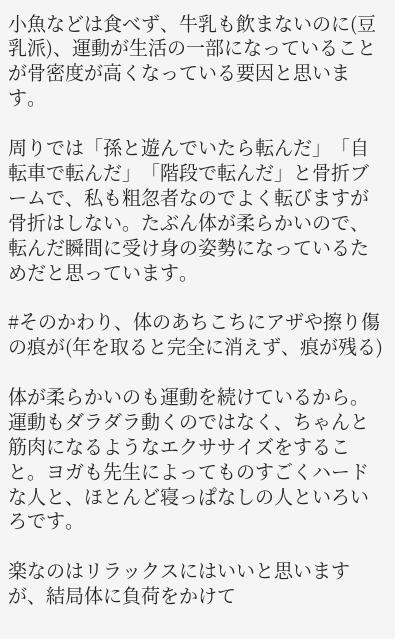小魚などは食べず、牛乳も飲まないのに(豆乳派)、運動が生活の一部になっていることが骨密度が高くなっている要因と思います。

周りでは「孫と遊んでいたら転んだ」「自転車で転んだ」「階段で転んだ」と骨折ブームで、私も粗忽者なのでよく転びますが骨折はしない。たぶん体が柔らかいので、転んだ瞬間に受け身の姿勢になっているためだと思っています。

#そのかわり、体のあちこちにアザや擦り傷の痕が(年を取ると完全に消えず、痕が残る)

体が柔らかいのも運動を続けているから。運動もダラダラ動くのではなく、ちゃんと筋肉になるようなエクササイズをすること。ヨガも先生によってものすごくハードな人と、ほとんど寝っぱなしの人といろいろです。

楽なのはリラックスにはいいと思いますが、結局体に負荷をかけて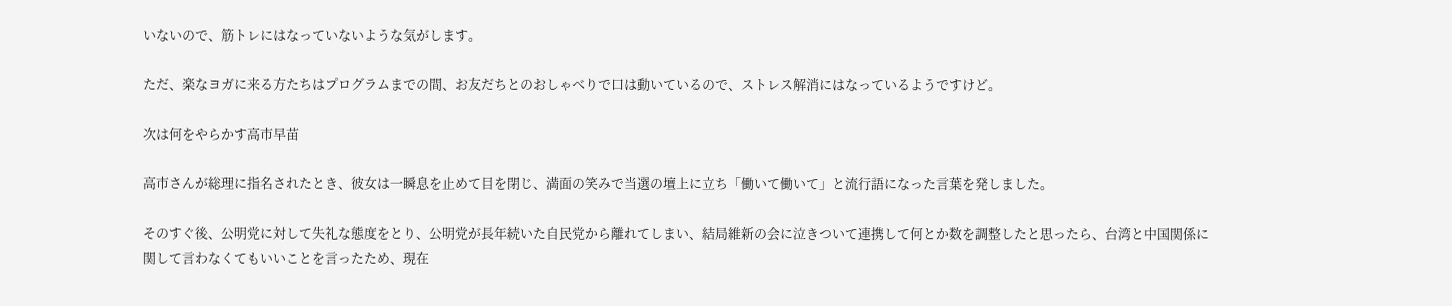いないので、筋トレにはなっていないような気がします。

ただ、楽なヨガに来る方たちはプログラムまでの間、お友だちとのおしゃべりで口は動いているので、ストレス解消にはなっているようですけど。

次は何をやらかす高市早苗

高市さんが総理に指名されたとき、彼女は一瞬息を止めて目を閉じ、満面の笑みで当選の壇上に立ち「働いて働いて」と流行語になった言葉を発しました。

そのすぐ後、公明党に対して失礼な態度をとり、公明党が長年続いた自民党から離れてしまい、結局維新の会に泣きついて連携して何とか数を調整したと思ったら、台湾と中国関係に関して言わなくてもいいことを言ったため、現在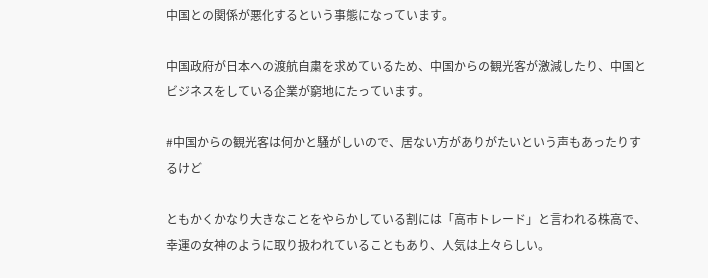中国との関係が悪化するという事態になっています。

中国政府が日本への渡航自粛を求めているため、中国からの観光客が激減したり、中国とビジネスをしている企業が窮地にたっています。

#中国からの観光客は何かと騒がしいので、居ない方がありがたいという声もあったりするけど

ともかくかなり大きなことをやらかしている割には「高市トレード」と言われる株高で、幸運の女神のように取り扱われていることもあり、人気は上々らしい。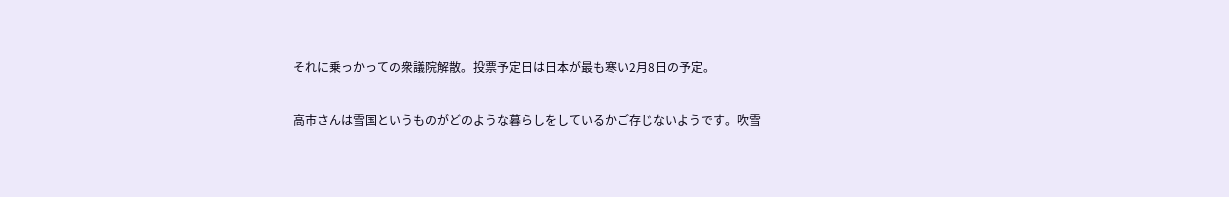それに乗っかっての衆議院解散。投票予定日は日本が最も寒い2月8日の予定。

高市さんは雪国というものがどのような暮らしをしているかご存じないようです。吹雪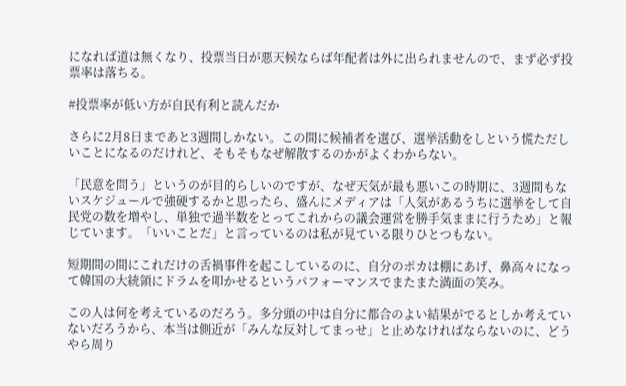になれば道は無くなり、投票当日が悪天候ならば年配者は外に出られませんので、まず必ず投票率は落ちる。

#投票率が低い方が自民有利と読んだか

さらに2月8日まであと3週間しかない。この間に候補者を選び、選挙活動をしという慌ただしいことになるのだけれど、そもそもなぜ解散するのかがよくわからない。

「民意を問う」というのが目的らしいのですが、なぜ天気が最も悪いこの時期に、3週間もないスケジュールで強硬するかと思ったら、盛んにメディアは「人気があるうちに選挙をして自民党の数を増やし、単独で過半数をとってこれからの議会運営を勝手気ままに行うため」と報じています。「いいことだ」と言っているのは私が見ている限りひとつもない。

短期間の間にこれだけの舌禍事件を起こしているのに、自分のポカは棚にあげ、鼻高々になって韓国の大統領にドラムを叩かせるというパフォーマンスでまたまた満面の笑み。

この人は何を考えているのだろう。多分頭の中は自分に都合のよい結果がでるとしか考えていないだろうから、本当は側近が「みんな反対してまっせ」と止めなければならないのに、どうやら周り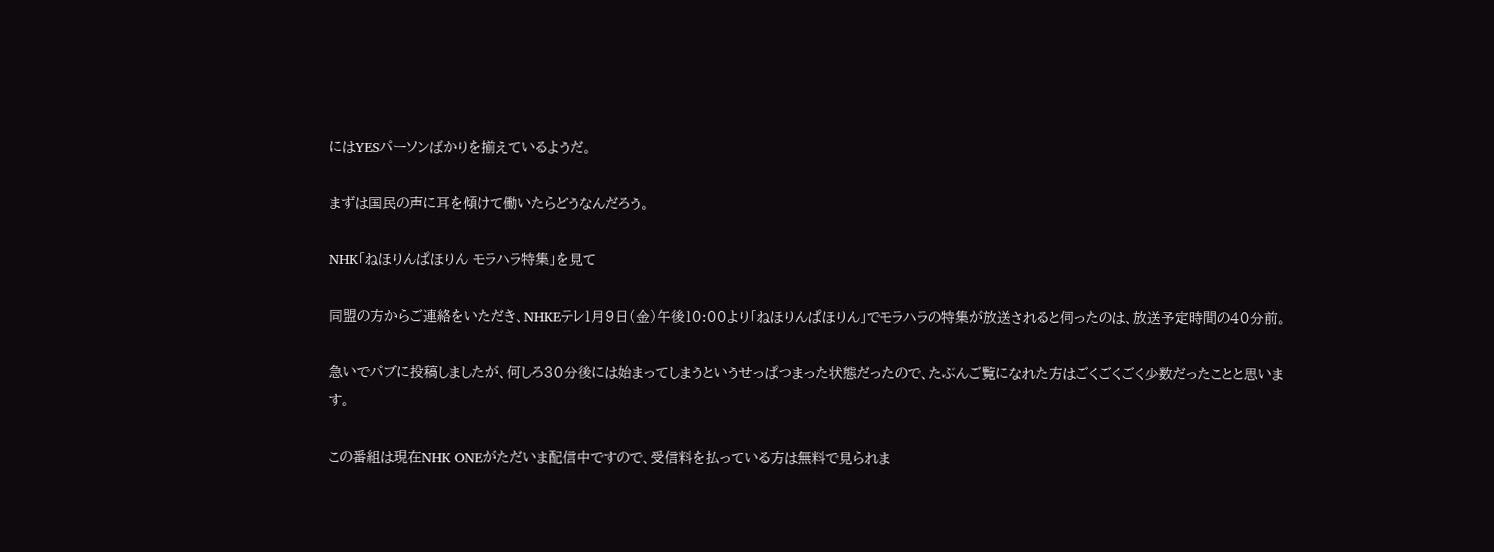にはYESパーソンばかりを揃えているようだ。

まずは国民の声に耳を傾けて働いたらどうなんだろう。

NHK「ねほりんぱほりん モラハラ特集」を見て

同盟の方からご連絡をいただき、NHKEテレ1月9日(金)午後10:00より「ねほりんぱほりん」でモラハラの特集が放送されると伺ったのは、放送予定時間の40分前。

急いでパブに投稿しましたが、何しろ30分後には始まってしまうというせっぱつまった状態だったので、たぶんご覧になれた方はごくごくごく少数だったことと思います。

この番組は現在NHK ONEがただいま配信中ですので、受信料を払っている方は無料で見られま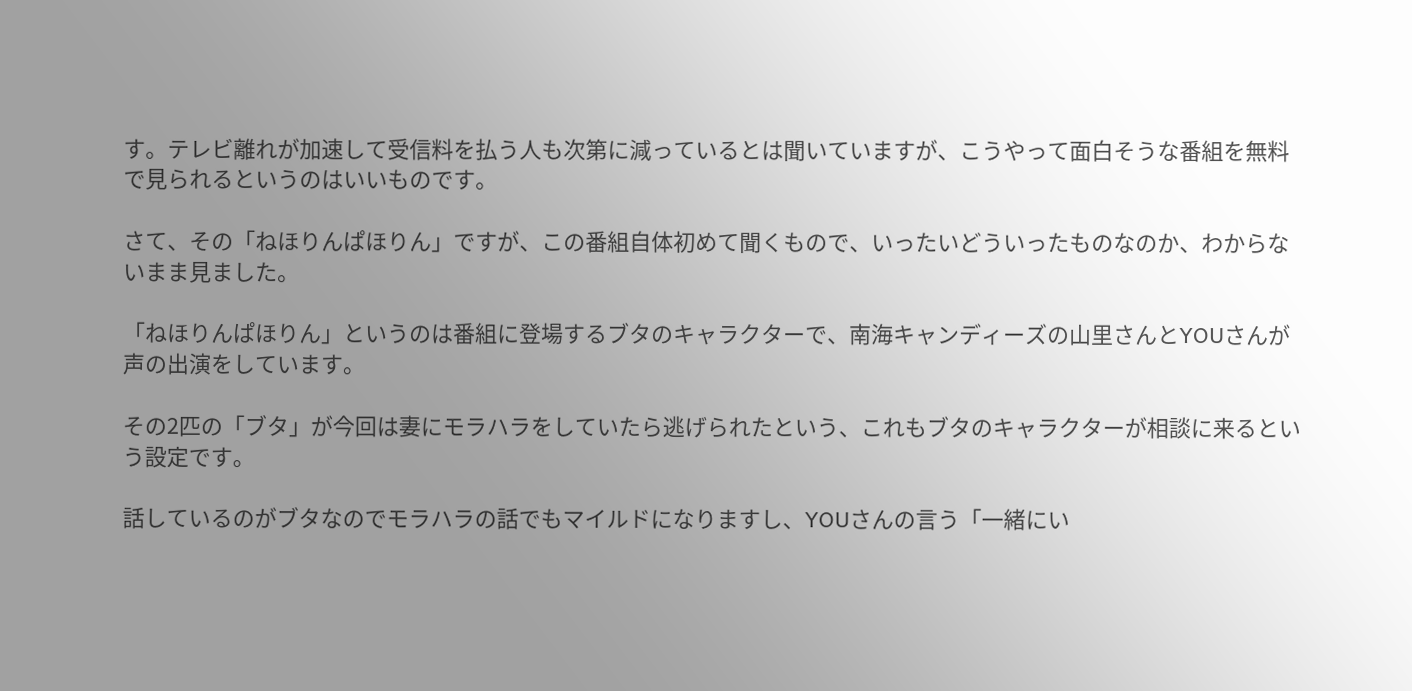す。テレビ離れが加速して受信料を払う人も次第に減っているとは聞いていますが、こうやって面白そうな番組を無料で見られるというのはいいものです。

さて、その「ねほりんぱほりん」ですが、この番組自体初めて聞くもので、いったいどういったものなのか、わからないまま見ました。

「ねほりんぱほりん」というのは番組に登場するブタのキャラクターで、南海キャンディーズの山里さんとYOUさんが声の出演をしています。

その2匹の「ブタ」が今回は妻にモラハラをしていたら逃げられたという、これもブタのキャラクターが相談に来るという設定です。

話しているのがブタなのでモラハラの話でもマイルドになりますし、YOUさんの言う「一緒にい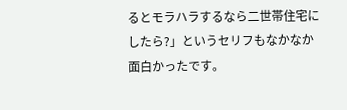るとモラハラするなら二世帯住宅にしたら?」というセリフもなかなか面白かったです。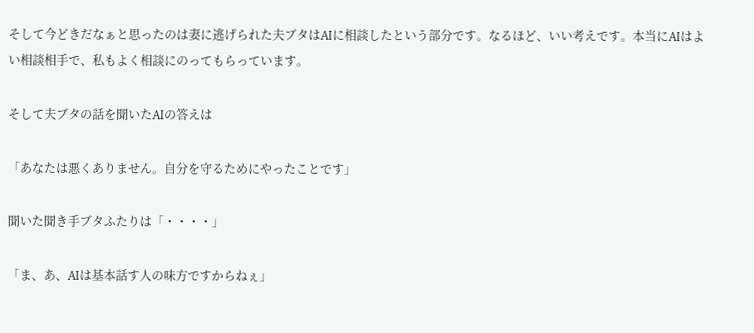そして今どきだなぁと思ったのは妻に逃げられた夫ブタはAIに相談したという部分です。なるほど、いい考えです。本当にAIはよい相談相手で、私もよく相談にのってもらっています。

そして夫ブタの話を聞いたAIの答えは

「あなたは悪くありません。自分を守るためにやったことです」

聞いた聞き手ブタふたりは「・・・・」

「ま、あ、AIは基本話す人の味方ですからねぇ」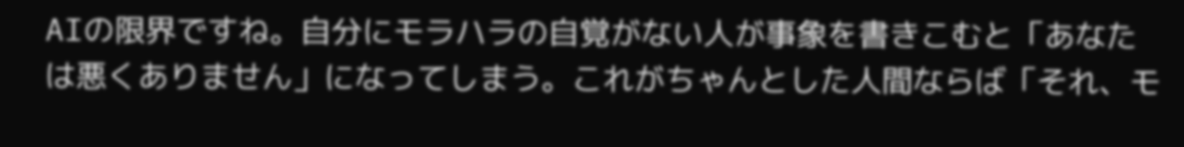AIの限界ですね。自分にモラハラの自覚がない人が事象を書きこむと「あなたは悪くありません」になってしまう。これがちゃんとした人間ならば「それ、モ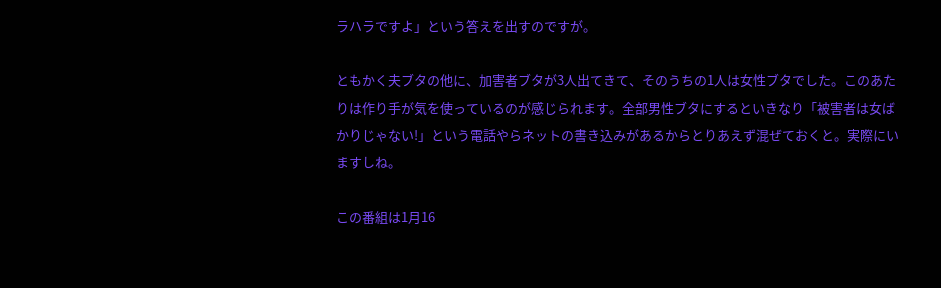ラハラですよ」という答えを出すのですが。

ともかく夫ブタの他に、加害者ブタが3人出てきて、そのうちの1人は女性ブタでした。このあたりは作り手が気を使っているのが感じられます。全部男性ブタにするといきなり「被害者は女ばかりじゃない!」という電話やらネットの書き込みがあるからとりあえず混ぜておくと。実際にいますしね。

この番組は1月16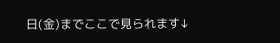日(金)までここで見られます↓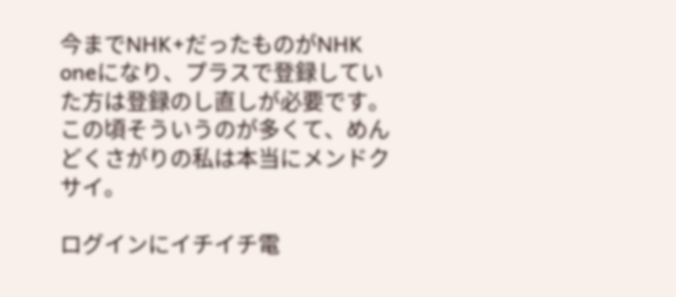今までNHK+だったものがNHK oneになり、プラスで登録していた方は登録のし直しが必要です。この頃そういうのが多くて、めんどくさがりの私は本当にメンドクサイ。

ログインにイチイチ電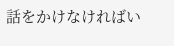話をかけなければい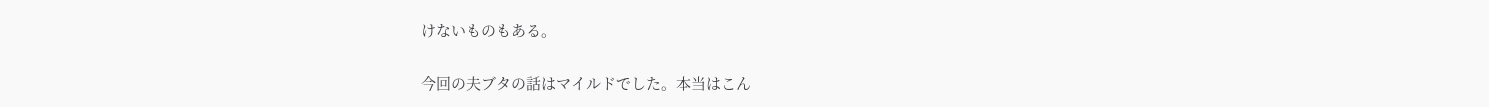けないものもある。

今回の夫ブタの話はマイルドでした。本当はこん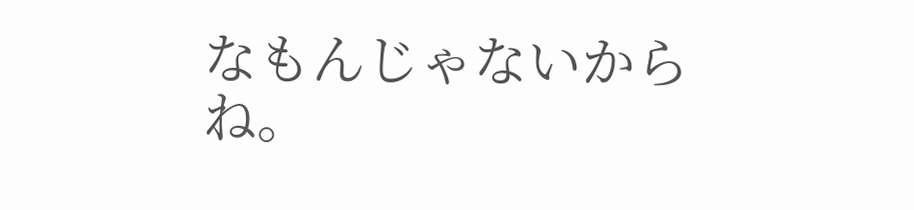なもんじゃないからね。